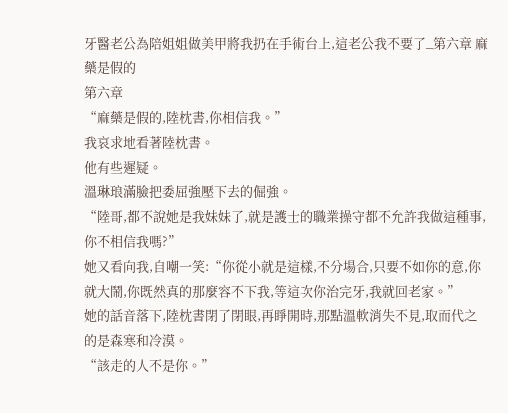牙醫老公為陪姐姐做美甲將我扔在手術台上,這老公我不要了_第六章 麻藥是假的
第六章
“麻藥是假的,陸枕書,你相信我。”
我哀求地看著陸枕書。
他有些遲疑。
溫琳琅滿臉把委屈強壓下去的倔強。
“陸哥,都不說她是我妹妹了,就是護士的職業操守都不允許我做這種事,你不相信我嗎?”
她又看向我,自嘲一笑:“你從小就是這樣,不分場合,只要不如你的意,你就大鬧,你既然真的那麼容不下我,等這次你治完牙,我就回老家。”
她的話音落下,陸枕書閉了閉眼,再睜開時,那點溫軟消失不見,取而代之的是森寒和冷漠。
“該走的人不是你。”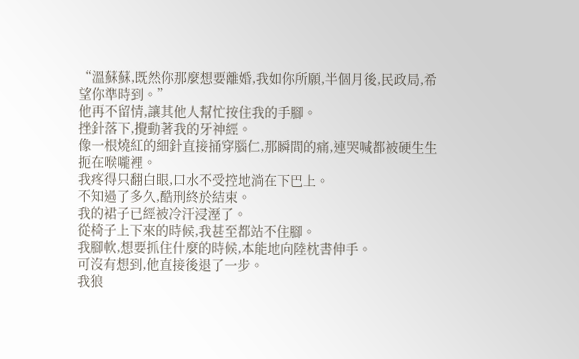“溫蘇蘇,既然你那麼想要離婚,我如你所願,半個月後,民政局,希望你準時到。”
他再不留情,讓其他人幫忙按住我的手腳。
挫針落下,攪動著我的牙神經。
像一根燒紅的細針直接捅穿腦仁,那瞬間的痛,連哭喊都被硬生生扼在喉嚨裡。
我疼得只翻白眼,口水不受控地淌在下巴上。
不知過了多久,酷刑終於結束。
我的裙子已經被冷汗浸溼了。
從椅子上下來的時候,我甚至都站不住腳。
我腳軟,想要抓住什麼的時候,本能地向陸枕書伸手。
可沒有想到,他直接後退了一步。
我狼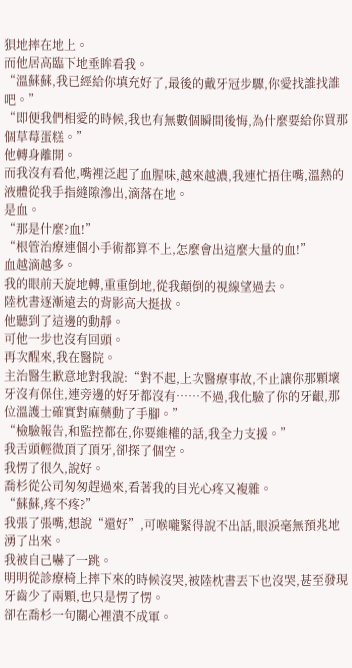狽地摔在地上。
而他居高臨下地垂眸看我。
“溫蘇蘇,我已經給你填充好了,最後的戴牙冠步驟,你愛找誰找誰吧。”
“即便我們相愛的時候,我也有無數個瞬間後悔,為什麼要給你買那個草莓蛋糕。”
他轉身離開。
而我沒有看他,嘴裡泛起了血腥味,越來越濃,我連忙捂住嘴,溫熱的液體從我手指縫隙滲出,滴落在地。
是血。
“那是什麼?血!”
“根管治療連個小手術都算不上,怎麼會出這麼大量的血!”
血越滴越多。
我的眼前天旋地轉,重重倒地,從我顛倒的視線望過去。
陸枕書逐漸遠去的背影高大挺拔。
他聽到了這邊的動靜。
可他一步也沒有回頭。
再次醒來,我在醫院。
主治醫生歉意地對我說:“對不起,上次醫療事故,不止讓你那顆壞牙沒有保住,連旁邊的好牙都沒有……不過,我化驗了你的牙齦,那位溫護士確實對麻藥動了手腳。”
“檢驗報告,和監控都在,你要維權的話,我全力支援。”
我舌頭輕微頂了頂牙,卻探了個空。
我愣了很久,說好。
喬杉從公司匆匆趕過來,看著我的目光心疼又複雜。
“蘇蘇,疼不疼?”
我張了張嘴,想說“還好”,可喉嚨緊得說不出話,眼淚毫無預兆地湧了出來。
我被自己嚇了一跳。
明明從診療椅上摔下來的時候沒哭,被陸枕書丟下也沒哭,甚至發現牙齒少了兩顆,也只是愣了愣。
卻在喬杉一句關心裡潰不成軍。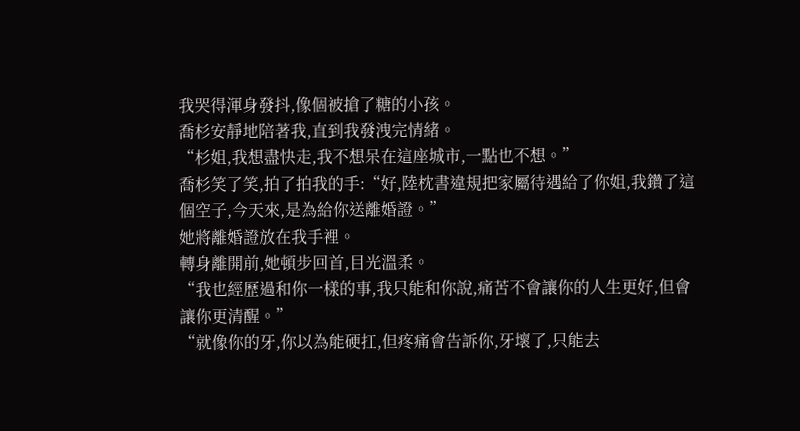我哭得渾身發抖,像個被搶了糖的小孩。
喬杉安靜地陪著我,直到我發洩完情緒。
“杉姐,我想盡快走,我不想呆在這座城市,一點也不想。”
喬杉笑了笑,拍了拍我的手:“好,陸枕書違規把家屬待遇給了你姐,我鑽了這個空子,今天來,是為給你送離婚證。”
她將離婚證放在我手裡。
轉身離開前,她頓步回首,目光溫柔。
“我也經歷過和你一樣的事,我只能和你說,痛苦不會讓你的人生更好,但會讓你更清醒。”
“就像你的牙,你以為能硬扛,但疼痛會告訴你,牙壞了,只能去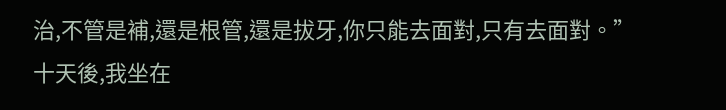治,不管是補,還是根管,還是拔牙,你只能去面對,只有去面對。”
十天後,我坐在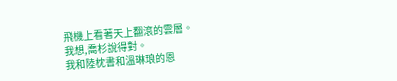飛機上看著天上翻滾的雲層。
我想,喬杉說得對。
我和陸枕書和溫琳琅的恩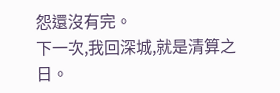怨還沒有完。
下一次,我回深城,就是清算之日。